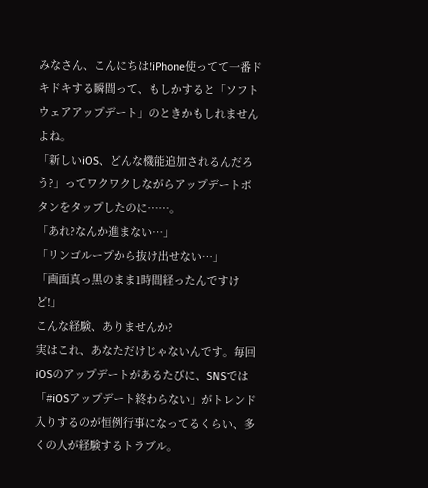みなさん、こんにちは!iPhone使ってて一番ドキドキする瞬間って、もしかすると「ソフトウェアアップデート」のときかもしれませんよね。
「新しいiOS、どんな機能追加されるんだろう?」ってワクワクしながらアップデートボタンをタップしたのに……。
「あれ?なんか進まない…」
「リンゴループから抜け出せない…」
「画面真っ黒のまま1時間経ったんですけど!」
こんな経験、ありませんか?
実はこれ、あなただけじゃないんです。毎回iOSのアップデートがあるたびに、SNSでは「#iOSアップデート終わらない」がトレンド入りするのが恒例行事になってるくらい、多くの人が経験するトラブル。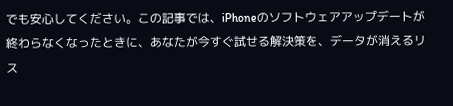でも安心してください。この記事では、iPhoneのソフトウェアアップデートが終わらなくなったときに、あなたが今すぐ試せる解決策を、データが消えるリス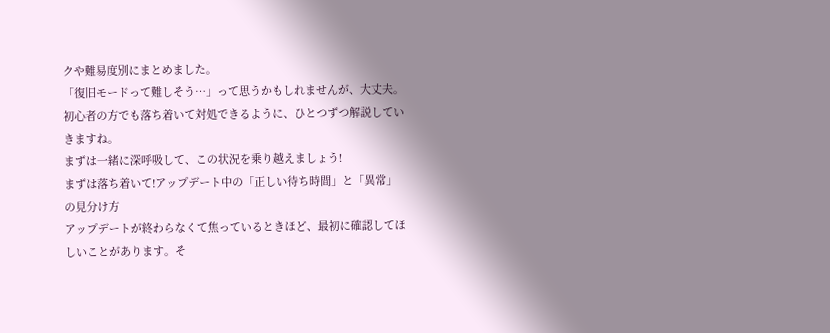クや難易度別にまとめました。
「復旧モードって難しそう…」って思うかもしれませんが、大丈夫。初心者の方でも落ち着いて対処できるように、ひとつずつ解説していきますね。
まずは一緒に深呼吸して、この状況を乗り越えましょう!
まずは落ち着いて!アップデート中の「正しい待ち時間」と「異常」の見分け方
アップデートが終わらなくて焦っているときほど、最初に確認してほしいことがあります。そ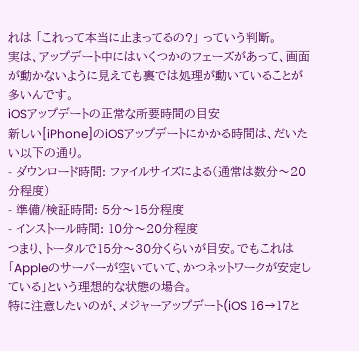れは 「これって本当に止まってるの?」 っていう判断。
実は、アップデート中にはいくつかのフェーズがあって、画面が動かないように見えても裏では処理が動いていることが多いんです。
iOSアップデートの正常な所要時間の目安
新しい[iPhone]のiOSアップデートにかかる時間は、だいたい以下の通り。
- ダウンロード時間: ファイルサイズによる(通常は数分〜20分程度)
- 準備/検証時間: 5分〜15分程度
- インストール時間: 10分〜20分程度
つまり、トータルで15分〜30分くらいが目安。でもこれは「Appleのサーバーが空いていて、かつネットワークが安定している」という理想的な状態の場合。
特に注意したいのが、メジャーアップデート(iOS 16→17と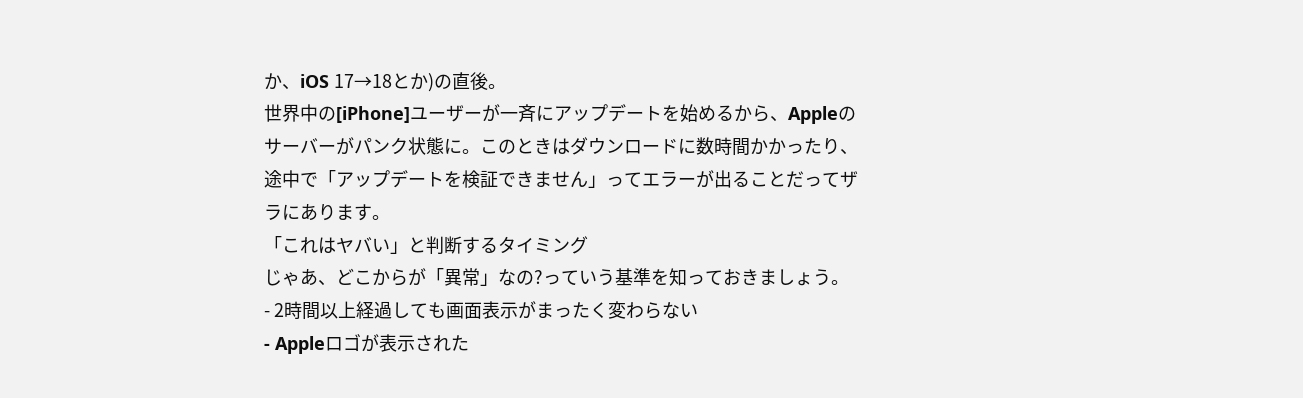か、iOS 17→18とか)の直後。
世界中の[iPhone]ユーザーが一斉にアップデートを始めるから、Appleのサーバーがパンク状態に。このときはダウンロードに数時間かかったり、途中で「アップデートを検証できません」ってエラーが出ることだってザラにあります。
「これはヤバい」と判断するタイミング
じゃあ、どこからが「異常」なの?っていう基準を知っておきましょう。
- 2時間以上経過しても画面表示がまったく変わらない
- Appleロゴが表示された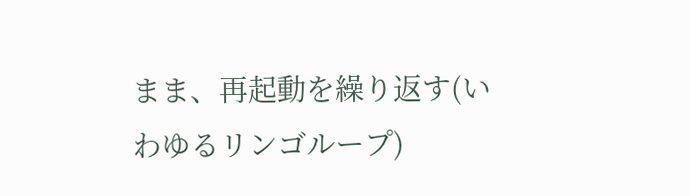まま、再起動を繰り返す(いわゆるリンゴループ)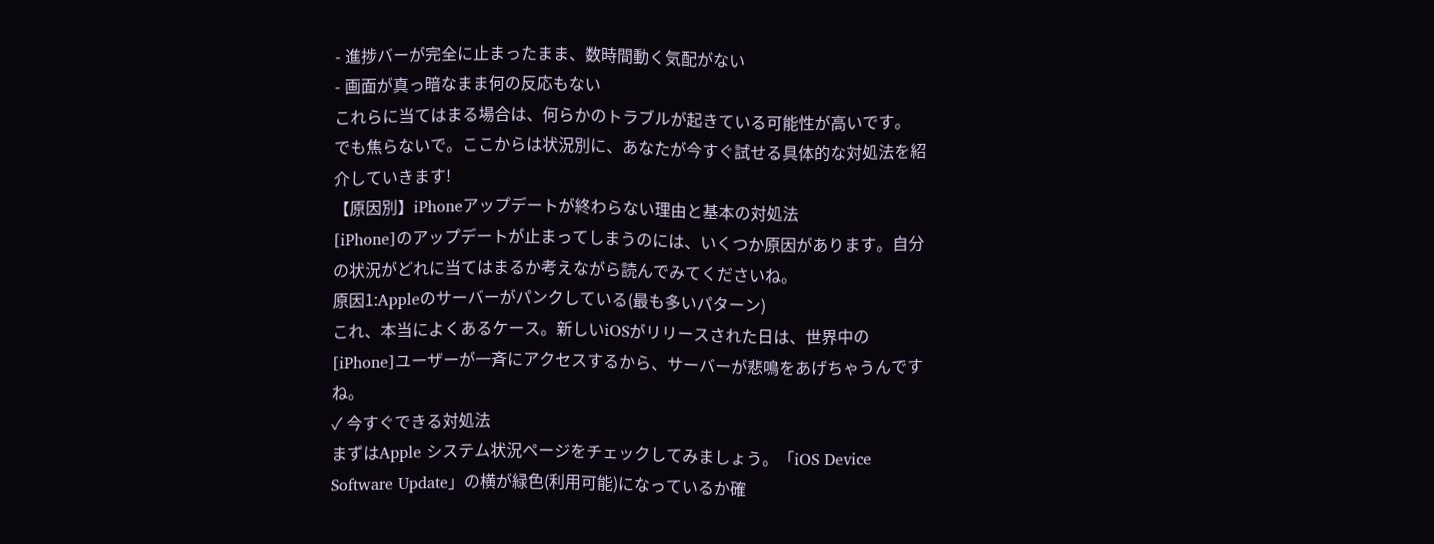- 進捗バーが完全に止まったまま、数時間動く気配がない
- 画面が真っ暗なまま何の反応もない
これらに当てはまる場合は、何らかのトラブルが起きている可能性が高いです。
でも焦らないで。ここからは状況別に、あなたが今すぐ試せる具体的な対処法を紹介していきます!
【原因別】iPhoneアップデートが終わらない理由と基本の対処法
[iPhone]のアップデートが止まってしまうのには、いくつか原因があります。自分の状況がどれに当てはまるか考えながら読んでみてくださいね。
原因1:Appleのサーバーがパンクしている(最も多いパターン)
これ、本当によくあるケース。新しいiOSがリリースされた日は、世界中の[iPhone]ユーザーが一斉にアクセスするから、サーバーが悲鳴をあげちゃうんですね。
✓ 今すぐできる対処法
まずはApple システム状況ページをチェックしてみましょう。「iOS Device Software Update」の横が緑色(利用可能)になっているか確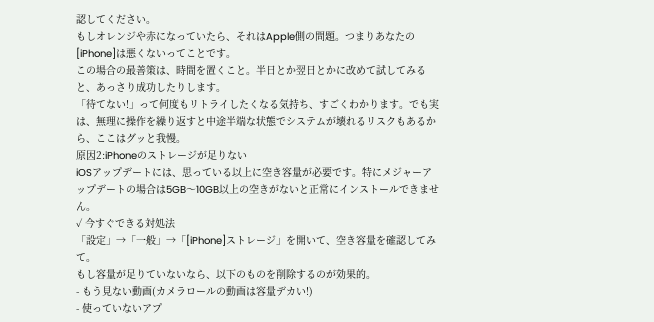認してください。
もしオレンジや赤になっていたら、それはApple側の問題。つまりあなたの[iPhone]は悪くないってことです。
この場合の最善策は、時間を置くこと。半日とか翌日とかに改めて試してみると、あっさり成功したりします。
「待てない!」って何度もリトライしたくなる気持ち、すごくわかります。でも実は、無理に操作を繰り返すと中途半端な状態でシステムが壊れるリスクもあるから、ここはグッと我慢。
原因2:iPhoneのストレージが足りない
iOSアップデートには、思っている以上に空き容量が必要です。特にメジャーアップデートの場合は5GB〜10GB以上の空きがないと正常にインストールできません。
✓ 今すぐできる対処法
「設定」→「一般」→「[iPhone]ストレージ」を開いて、空き容量を確認してみて。
もし容量が足りていないなら、以下のものを削除するのが効果的。
- もう見ない動画(カメラロールの動画は容量デカい!)
- 使っていないアプ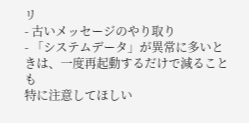リ
- 古いメッセージのやり取り
- 「システムデータ」が異常に多いときは、一度再起動するだけで減ることも
特に注意してほしい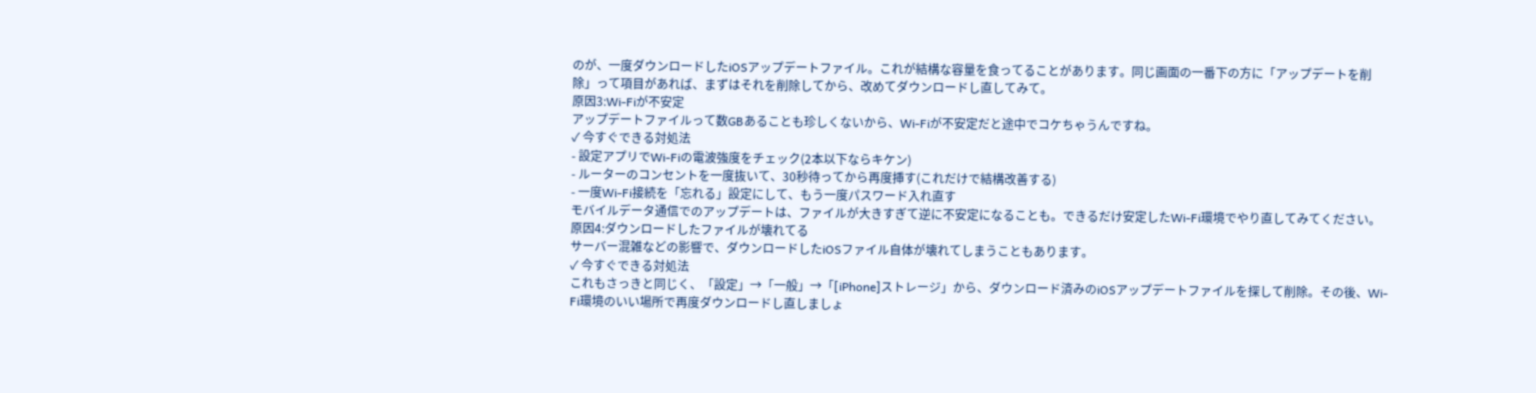のが、一度ダウンロードしたiOSアップデートファイル。これが結構な容量を食ってることがあります。同じ画面の一番下の方に「アップデートを削除」って項目があれば、まずはそれを削除してから、改めてダウンロードし直してみて。
原因3:Wi-Fiが不安定
アップデートファイルって数GBあることも珍しくないから、Wi-Fiが不安定だと途中でコケちゃうんですね。
✓ 今すぐできる対処法
- 設定アプリでWi-Fiの電波強度をチェック(2本以下ならキケン)
- ルーターのコンセントを一度抜いて、30秒待ってから再度挿す(これだけで結構改善する)
- 一度Wi-Fi接続を「忘れる」設定にして、もう一度パスワード入れ直す
モバイルデータ通信でのアップデートは、ファイルが大きすぎて逆に不安定になることも。できるだけ安定したWi-Fi環境でやり直してみてください。
原因4:ダウンロードしたファイルが壊れてる
サーバー混雑などの影響で、ダウンロードしたiOSファイル自体が壊れてしまうこともあります。
✓ 今すぐできる対処法
これもさっきと同じく、「設定」→「一般」→「[iPhone]ストレージ」から、ダウンロード済みのiOSアップデートファイルを探して削除。その後、Wi-Fi環境のいい場所で再度ダウンロードし直しましょ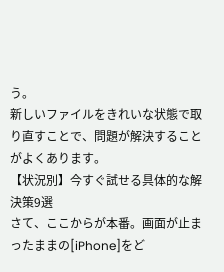う。
新しいファイルをきれいな状態で取り直すことで、問題が解決することがよくあります。
【状況別】今すぐ試せる具体的な解決策9選
さて、ここからが本番。画面が止まったままの[iPhone]をど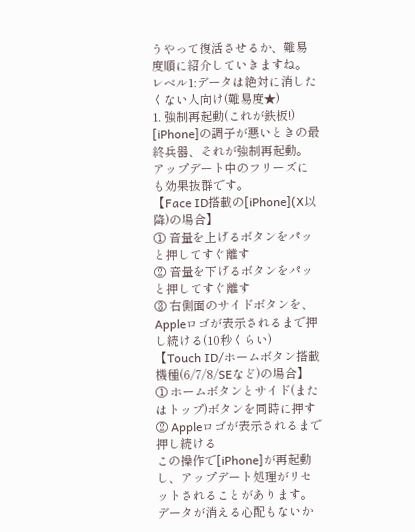うやって復活させるか、難易度順に紹介していきますね。
レベル1:データは絶対に消したくない人向け(難易度★)
1. 強制再起動(これが鉄板!)
[iPhone]の調子が悪いときの最終兵器、それが強制再起動。アップデート中のフリーズにも効果抜群です。
【Face ID搭載の[iPhone](X以降)の場合】
① 音量を上げるボタンをパッと押してすぐ離す
② 音量を下げるボタンをパッと押してすぐ離す
③ 右側面のサイドボタンを、Appleロゴが表示されるまで押し続ける(10秒くらい)
【Touch ID/ホームボタン搭載機種(6/7/8/SEなど)の場合】
① ホームボタンとサイド(またはトップ)ボタンを同時に押す
② Appleロゴが表示されるまで押し続ける
この操作で[iPhone]が再起動し、アップデート処理がリセットされることがあります。データが消える心配もないか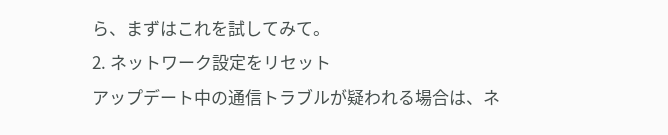ら、まずはこれを試してみて。
2. ネットワーク設定をリセット
アップデート中の通信トラブルが疑われる場合は、ネ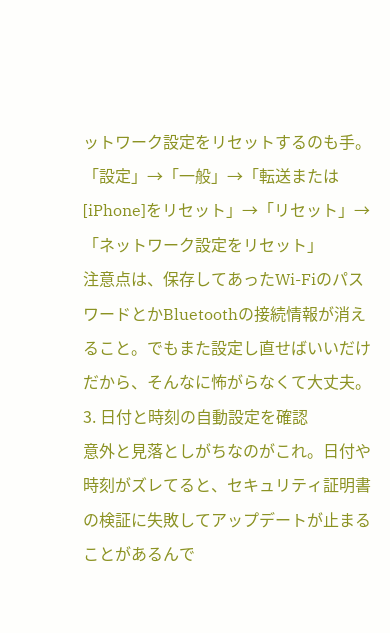ットワーク設定をリセットするのも手。
「設定」→「一般」→「転送または[iPhone]をリセット」→「リセット」→「ネットワーク設定をリセット」
注意点は、保存してあったWi-FiのパスワードとかBluetoothの接続情報が消えること。でもまた設定し直せばいいだけだから、そんなに怖がらなくて大丈夫。
3. 日付と時刻の自動設定を確認
意外と見落としがちなのがこれ。日付や時刻がズレてると、セキュリティ証明書の検証に失敗してアップデートが止まることがあるんで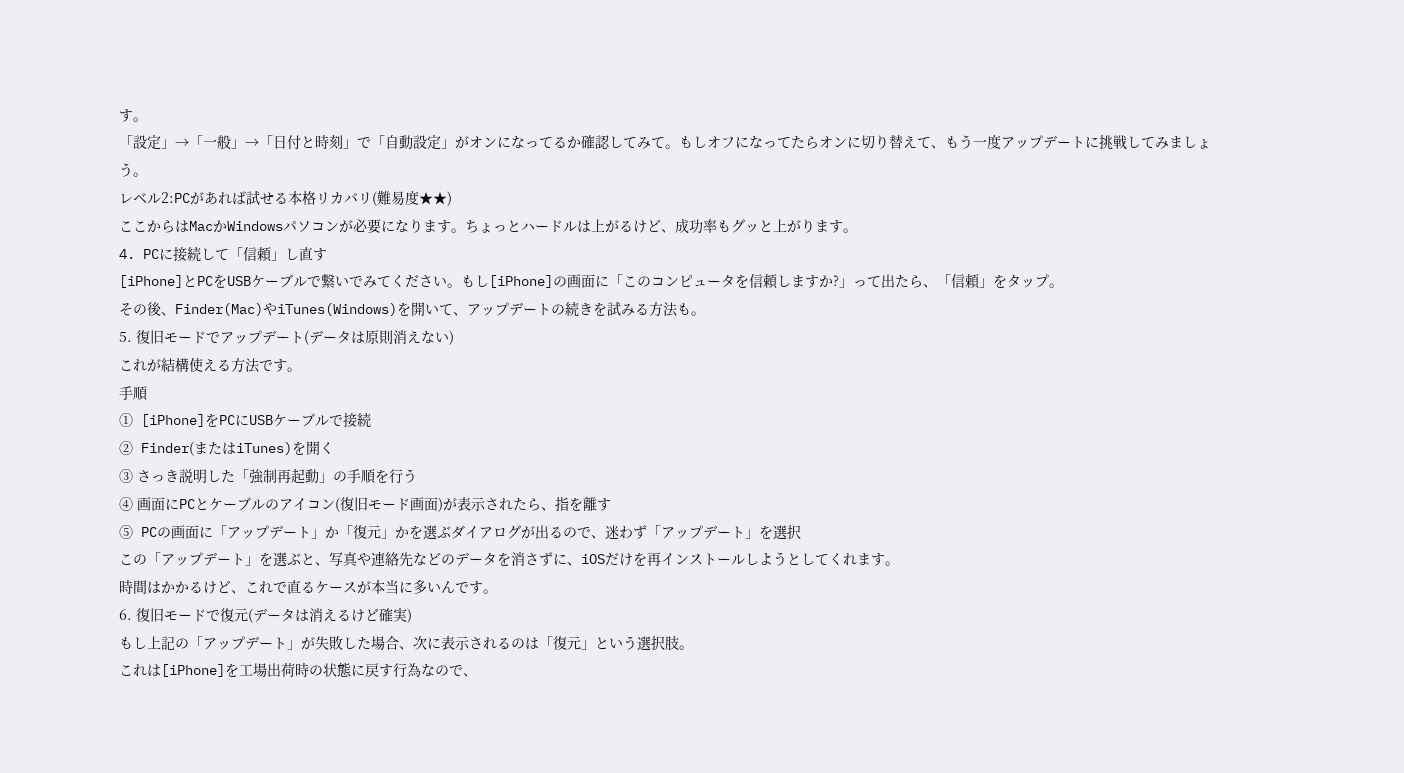す。
「設定」→「一般」→「日付と時刻」で「自動設定」がオンになってるか確認してみて。もしオフになってたらオンに切り替えて、もう一度アップデートに挑戦してみましょう。
レベル2:PCがあれば試せる本格リカバリ(難易度★★)
ここからはMacかWindowsパソコンが必要になります。ちょっとハードルは上がるけど、成功率もグッと上がります。
4. PCに接続して「信頼」し直す
[iPhone]とPCをUSBケーブルで繋いでみてください。もし[iPhone]の画面に「このコンピュータを信頼しますか?」って出たら、「信頼」をタップ。
その後、Finder(Mac)やiTunes(Windows)を開いて、アップデートの続きを試みる方法も。
5. 復旧モードでアップデート(データは原則消えない)
これが結構使える方法です。
手順
① [iPhone]をPCにUSBケーブルで接続
② Finder(またはiTunes)を開く
③ さっき説明した「強制再起動」の手順を行う
④ 画面にPCとケーブルのアイコン(復旧モード画面)が表示されたら、指を離す
⑤ PCの画面に「アップデート」か「復元」かを選ぶダイアログが出るので、迷わず「アップデート」を選択
この「アップデート」を選ぶと、写真や連絡先などのデータを消さずに、iOSだけを再インストールしようとしてくれます。
時間はかかるけど、これで直るケースが本当に多いんです。
6. 復旧モードで復元(データは消えるけど確実)
もし上記の「アップデート」が失敗した場合、次に表示されるのは「復元」という選択肢。
これは[iPhone]を工場出荷時の状態に戻す行為なので、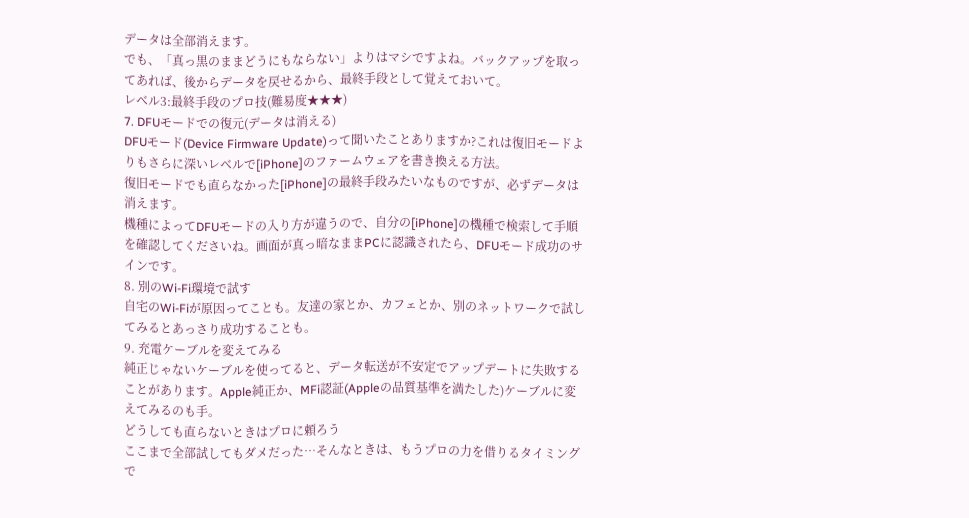データは全部消えます。
でも、「真っ黒のままどうにもならない」よりはマシですよね。バックアップを取ってあれば、後からデータを戻せるから、最終手段として覚えておいて。
レベル3:最終手段のプロ技(難易度★★★)
7. DFUモードでの復元(データは消える)
DFUモード(Device Firmware Update)って聞いたことありますか?これは復旧モードよりもさらに深いレベルで[iPhone]のファームウェアを書き換える方法。
復旧モードでも直らなかった[iPhone]の最終手段みたいなものですが、必ずデータは消えます。
機種によってDFUモードの入り方が違うので、自分の[iPhone]の機種で検索して手順を確認してくださいね。画面が真っ暗なままPCに認識されたら、DFUモード成功のサインです。
8. 別のWi-Fi環境で試す
自宅のWi-Fiが原因ってことも。友達の家とか、カフェとか、別のネットワークで試してみるとあっさり成功することも。
9. 充電ケーブルを変えてみる
純正じゃないケーブルを使ってると、データ転送が不安定でアップデートに失敗することがあります。Apple純正か、MFi認証(Appleの品質基準を満たした)ケーブルに変えてみるのも手。
どうしても直らないときはプロに頼ろう
ここまで全部試してもダメだった…そんなときは、もうプロの力を借りるタイミングで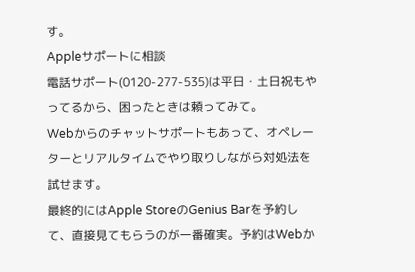す。
Appleサポートに相談
電話サポート(0120-277-535)は平日・土日祝もやってるから、困ったときは頼ってみて。
Webからのチャットサポートもあって、オペレーターとリアルタイムでやり取りしながら対処法を試せます。
最終的にはApple StoreのGenius Barを予約して、直接見てもらうのが一番確実。予約はWebか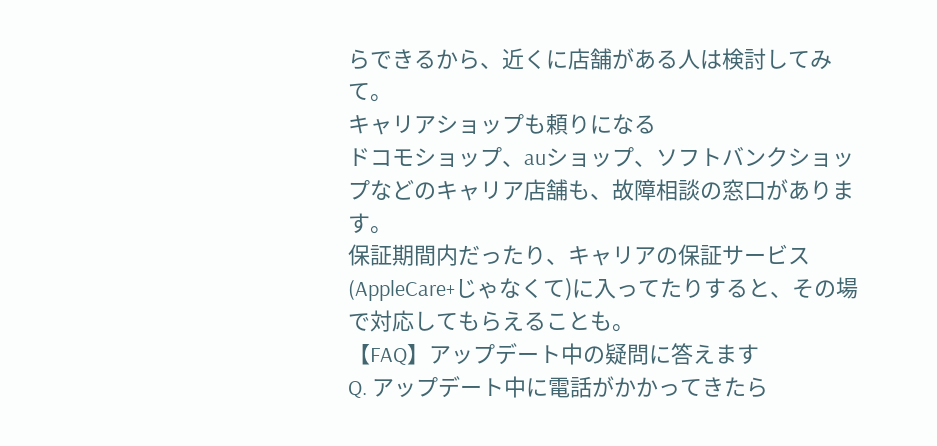らできるから、近くに店舗がある人は検討してみて。
キャリアショップも頼りになる
ドコモショップ、auショップ、ソフトバンクショップなどのキャリア店舗も、故障相談の窓口があります。
保証期間内だったり、キャリアの保証サービス(AppleCare+じゃなくて)に入ってたりすると、その場で対応してもらえることも。
【FAQ】アップデート中の疑問に答えます
Q. アップデート中に電話がかかってきたら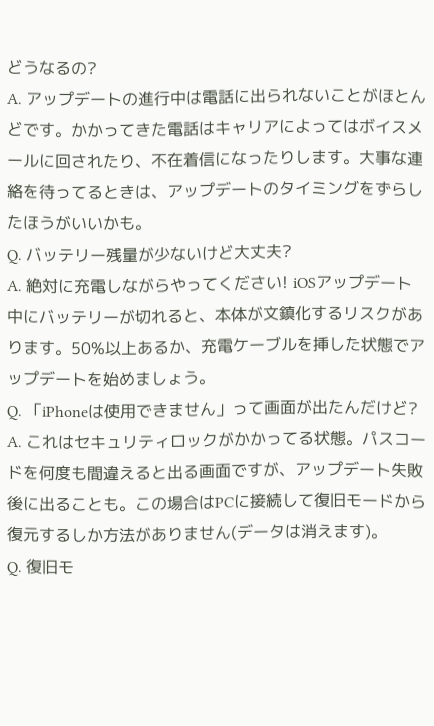どうなるの?
A. アップデートの進行中は電話に出られないことがほとんどです。かかってきた電話はキャリアによってはボイスメールに回されたり、不在着信になったりします。大事な連絡を待ってるときは、アップデートのタイミングをずらしたほうがいいかも。
Q. バッテリー残量が少ないけど大丈夫?
A. 絶対に充電しながらやってください! iOSアップデート中にバッテリーが切れると、本体が文鎮化するリスクがあります。50%以上あるか、充電ケーブルを挿した状態でアップデートを始めましょう。
Q. 「iPhoneは使用できません」って画面が出たんだけど?
A. これはセキュリティロックがかかってる状態。パスコードを何度も間違えると出る画面ですが、アップデート失敗後に出ることも。この場合はPCに接続して復旧モードから復元するしか方法がありません(データは消えます)。
Q. 復旧モ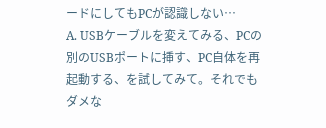ードにしてもPCが認識しない…
A. USBケーブルを変えてみる、PCの別のUSBポートに挿す、PC自体を再起動する、を試してみて。それでもダメな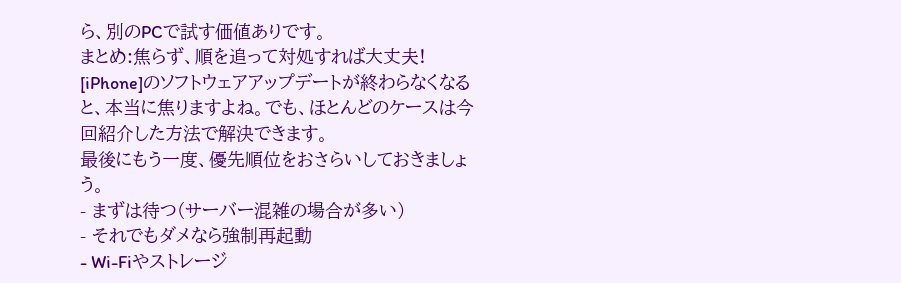ら、別のPCで試す価値ありです。
まとめ:焦らず、順を追って対処すれば大丈夫!
[iPhone]のソフトウェアアップデートが終わらなくなると、本当に焦りますよね。でも、ほとんどのケースは今回紹介した方法で解決できます。
最後にもう一度、優先順位をおさらいしておきましょう。
- まずは待つ(サーバー混雑の場合が多い)
- それでもダメなら強制再起動
- Wi-Fiやストレージ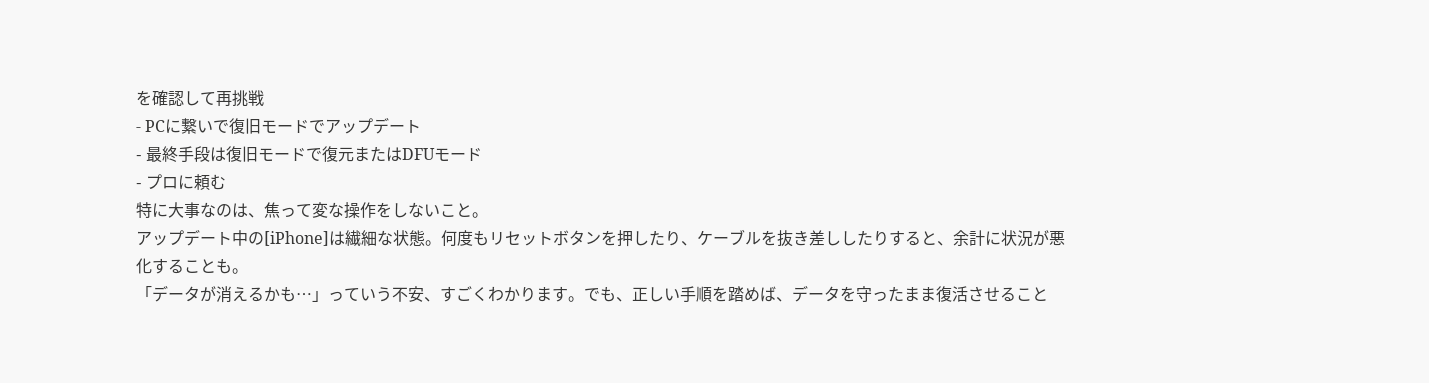を確認して再挑戦
- PCに繋いで復旧モードでアップデート
- 最終手段は復旧モードで復元またはDFUモード
- プロに頼む
特に大事なのは、焦って変な操作をしないこと。
アップデート中の[iPhone]は繊細な状態。何度もリセットボタンを押したり、ケーブルを抜き差ししたりすると、余計に状況が悪化することも。
「データが消えるかも…」っていう不安、すごくわかります。でも、正しい手順を踏めば、データを守ったまま復活させること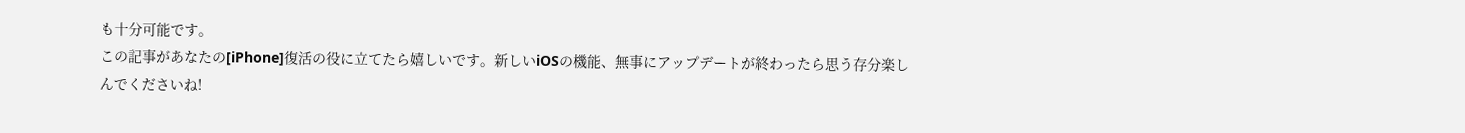も十分可能です。
この記事があなたの[iPhone]復活の役に立てたら嬉しいです。新しいiOSの機能、無事にアップデートが終わったら思う存分楽しんでくださいね!